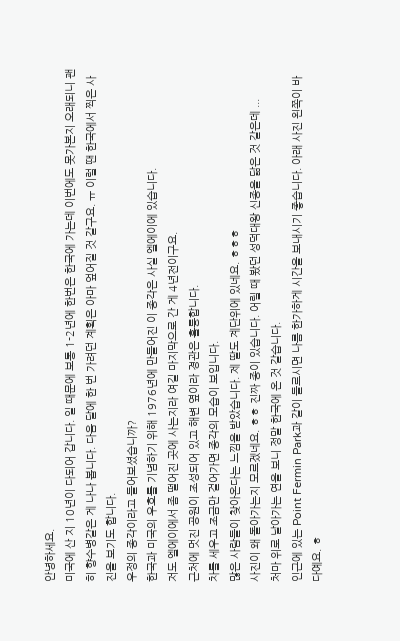안녕하세요.
미국에 산 지 10년이 다되어 갑니다. 일 때문에 보통 1-2년에 한번은 한국에 가는데 이번에도 못가본지 오래되니 괜히 향수병같은 게 나나 봅니다. 다음 달에 한 번 가려던 계획은 아마 엎어질 것 같구요. ㅠ 이럴 땐 한국에서 찍은 사진을 보기도 합니다.
우정의 종각이라고 들어보셨습니까?
한국과 미국의 우호를 기념하기 위해 1976년에 만들어진 이 종각은 사실 엘에이에 있습니다.
저도 엘에이에서 좀 떨어진 곳에 사는지라 여길 마지막으로 간 게 4년전이구요.
근처에 멋진 공원이 조성되어 있고 해변 옆이라 경관은 훌륭합니다.
차를 세우고 조금만 걸어가면 종각의 모습이 보입니다.
많은 사람들이 찾아온다는 느낌을 받았습니다. 제 딸도 계단위에 있네요. ㅎㅎㅎ
사진이 왜 돌아가는지 모르겠네요. ㅎㅎ 진짜 종이 있습니다. 어릴 때 봤던 성덕대왕 신종을 닮은 것 같은데 ...
처마 위로 날아가는 연을 보니 정말 한국에 온 것 같습니다.
인근에 있는 Point Fermin Park과 같이 들르시면 나름 한가하게 시간을 보내시기 좋습니다. 아래 사진 왼쪽이 바다예요. ㅎ